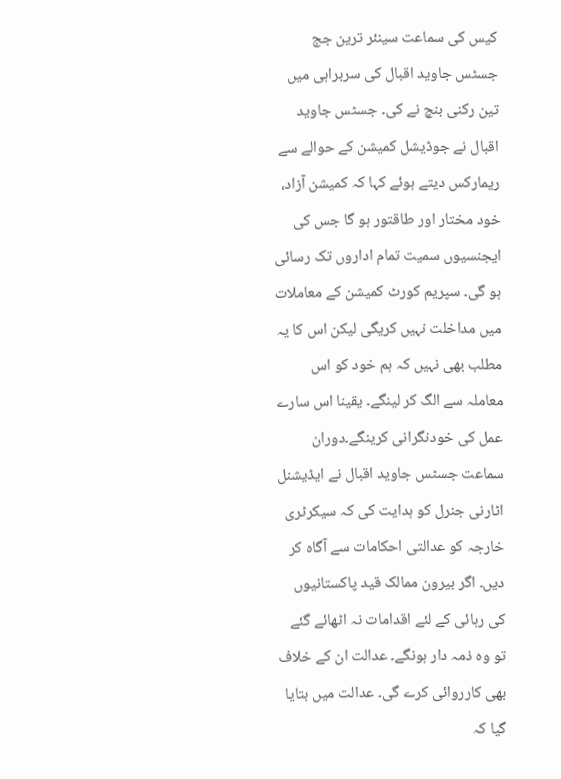کیس کی سماعت سینئر ترین جج جسٹس جاوید اقبال کی سربراہی میں تین رکنی بنچ نے کی۔ جسٹس جاوید اقبال نے جوڈیشل کمیشن کے حوالے سے ریمارکس دیتے ہوئے کہا کہ کمیشن آزاد، خود مختار اور طاقتور ہو گا جس کی ایجنسیوں سمیت تمام اداروں تک رسائی ہو گی۔ سپریم کورٹ کمیشن کے معاملات میں مداخلت نہیں کریگی لیکن اس کا یہ مطلب بھی نہیں کہ ہم خود کو اس معاملہ سے الگ کر لینگے۔ یقینا اس سارے عمل کی خودنگرانی کرینگے۔دوران سماعت جسٹس جاوید اقبال نے ایڈیشنل اٹارنی جنرل کو ہدایت کی کہ سیکرٹری خارجہ کو عدالتی احکامات سے آگاہ کر دیں۔ اگر بیرون ممالک قید پاکستانیوں کی رہائی کے لئے اقدامات نہ اٹھائے گئے تو وہ ذمہ دار ہونگے۔ عدالت ان کے خلاف بھی کارروائی کرے گی۔ عدالت میں بتایا گیا کہ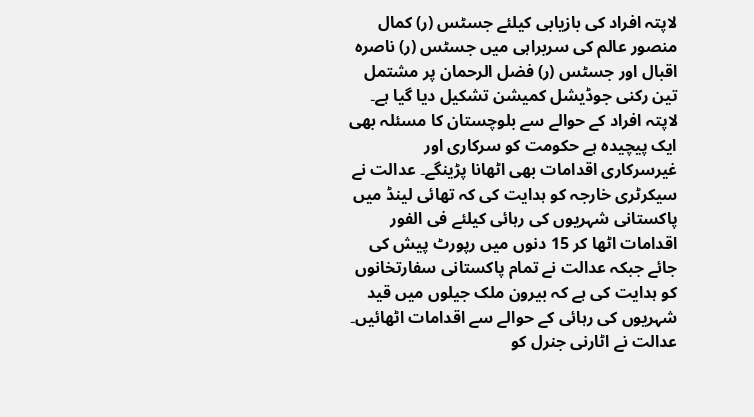لاپتہ افراد کی بازیابی کیلئے جسٹس (ر) کمال منصور عالم کی سربراہی میں جسٹس (ر) ناصرہ اقبال اور جسٹس (ر) فضل الرحمان پر مشتمل تین رکنی جوڈیشل کمیشن تشکیل دیا گیا ہے۔ لاپتہ افراد کے حوالے سے بلوچستان کا مسئلہ بھی ایک پیچیدہ ہے حکومت کو سرکاری اور غیرسرکاری اقدامات بھی اٹھانا پڑینگے۔ عدالت نے سیکرٹری خارجہ کو ہدایت کی کہ تھائی لینڈ میں پاکستانی شہریوں کی رہائی کیلئے فی الفور اقدامات اٹھا کر 15 دنوں میں رپورٹ پیش کی جائے جبکہ عدالت نے تمام پاکستانی سفارتخانوں کو ہدایت کی ہے کہ بیرون ملک جیلوں میں قید شہریوں کی رہائی کے حوالے سے اقدامات اٹھائیں۔ عدالت نے اٹارنی جنرل کو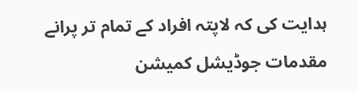ہدایت کی کہ لاپتہ افراد کے تمام تر پرانے مقدمات جوڈیشل کمیشن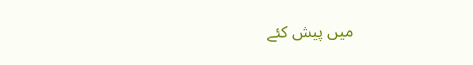میں پیش کئے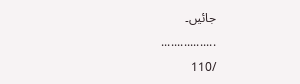جائیں۔
.................
/110